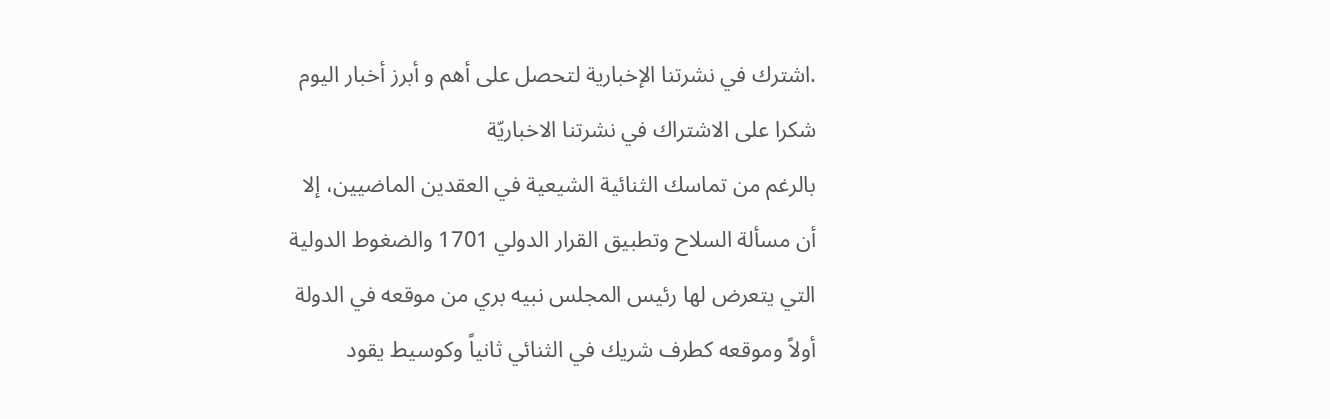.اشترك في نشرتنا الإخبارية لتحصل على أهم و أبرز أخبار اليوم
شكرا على الاشتراك في نشرتنا الاخباريّة
بالرغم من تماسك الثنائية الشيعية في العقدين الماضيين، إلا أن مسألة السلاح وتطبيق القرار الدولي 1701 والضغوط الدولية التي يتعرض لها رئيس المجلس نبيه بري من موقعه في الدولة أولاً وموقعه كطرف شريك في الثنائي ثانياً وكوسيط يقود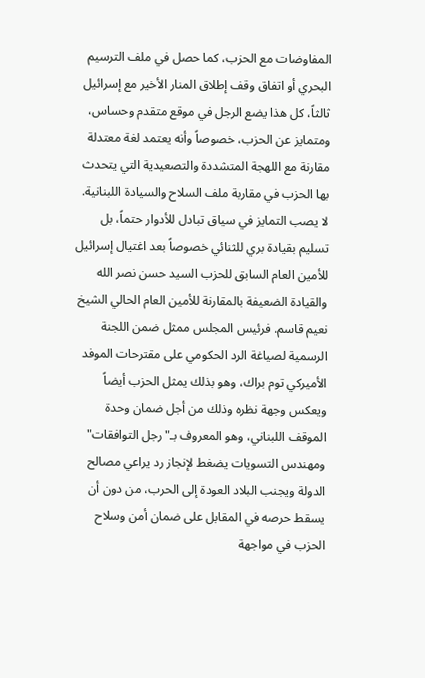المفاوضات مع الحزب، كما حصل في ملف الترسيم البحري أو اتفاق وقف إطلاق المنار الأخير مع إسرائيل ثالثاً، كل هذا يضع الرجل في موقع متقدم وحساس، ومتمايز عن الحزب، خصوصاً وأنه يعتمد لغة معتدلة مقارنة مع اللهجة المتشددة والتصعيدية التي يتحدث بها الحزب في مقاربة ملف السلاح والسيادة اللبنانية.
لا يصب التمايز في سياق تبادل للأدوار حتماً، بل تسليم بقيادة بري للثنائي خصوصاً بعد اغتيال إسرائيل للأمين العام السابق للحزب السيد حسن نصر الله والقيادة الضعيفة بالمقارنة للأمين العام الحالي الشيخ نعيم قاسم. فرئيس المجلس ممثل ضمن اللجنة الرسمية لصياغة الرد الحكومي على مقترحات الموفد الأميركي توم براك، وهو بذلك يمثل الحزب أيضاً ويعكس وجهة نظره وذلك من أجل ضمان وحدة الموقف اللبناني، وهو المعروف بـ"رجل التوافقات" ومهندس التسويات يضغط لإنجاز رد يراعي مصالح الدولة ويجنب البلاد العودة إلى الحرب، من دون أن يسقط حرصه في المقابل على ضمان أمن وسلاح الحزب في مواجهة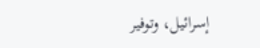إسرائيل، وتوفير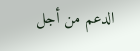الدعم من أجل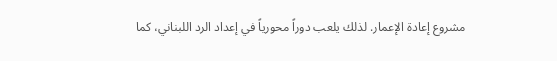مشروع إعادة الإعمار. لذلك يلعب دوراً محورياً في إعداد الرد اللبناني، كما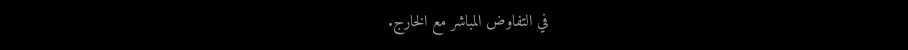في التفاوض المباشر مع الخارج.